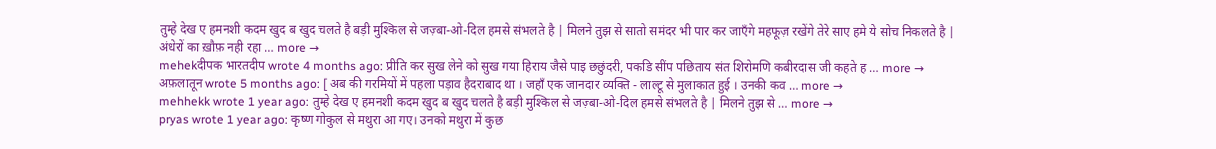तुम्हे देख ए हमनशी कदम खुद ब खुद चलते है बड़ी मुश्किल से जज़्बा-ओ-दिल हमसे संभलते है | मिलने तुझ से सातो समंदर भी पार कर जाएँगे महफूज़ रखेंगे तेरे साए हमे ये सोच निकलते है | अंधेरों का ख़ौफ़ नही रहा … more →
mehekदीपक भारतदीप wrote 4 months ago: प्रीति कर सुख लेने को सुख गया हिराय जैसे पाइ छछुंदरी, पकडि सींप पछिताय संत शिरोमणि कबीरदास जी कहते ह … more →
अफ़लातून wrote 5 months ago: [ अब की गरमियों में पहला पड़ाव हैदराबाद था । जहाँ एक जानदार व्यक्ति - लाल्टू से मुलाकात हुई । उनकी कव … more →
mehhekk wrote 1 year ago: तुम्हे देख ए हमनशी कदम खुद ब खुद चलते है बड़ी मुश्किल से जज़्बा-ओ-दिल हमसे संभलते है | मिलने तुझ से … more →
pryas wrote 1 year ago: कृष्ण गोकुल से मथुरा आ गए। उनको मथुरा में कुछ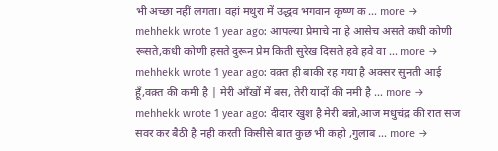भी अच्छा नहीं लगता। वहां मथुरा में उद्धव भगवान कृष्ण क … more →
mehhekk wrote 1 year ago: आपल्या प्रेमाचे ना हे आसेच असते कधी कोणी रूसते,कधी कोणी हसते दुरून प्रेम किती सुरेख दिसते हवे हवे वा … more →
mehhekk wrote 1 year ago: वक़्त ही बाकी रह गया है अक्सर सुनती आई हूँ,वक़्त की कमी है | मेरी आँखों में बस, तेरी यादों की नमी है … more →
mehhekk wrote 1 year ago: दीदार खुश है मेरी बन्नो,आज मधुचंद्र की रात सज सवर कर बैठी है नही करती किसीसे बात कुछ भी कहो ,गुलाब … more →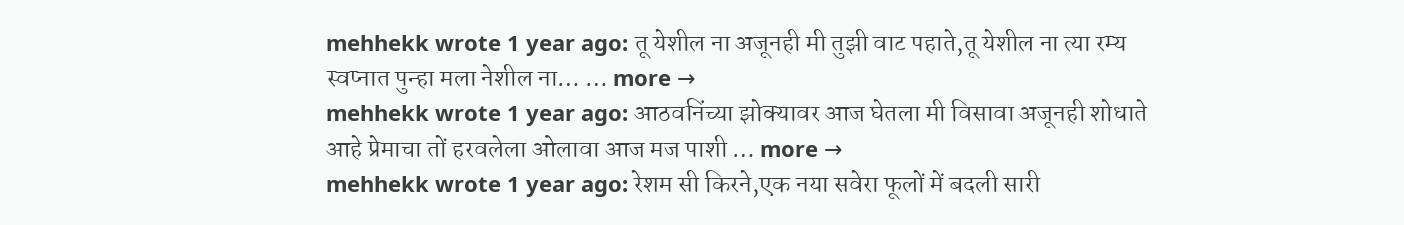mehhekk wrote 1 year ago: तू येशील ना अजूनही मी तुझी वाट पहाते,तू येशील ना त्या रम्य स्वप्नात पुन्हा मला नेशील ना… … more →
mehhekk wrote 1 year ago: आठवनिंच्या झोक्यावर आज घेतला मी विसावा अजूनही शोधाते आहे प्रेमाचा तों हरवलेला ओलावा आज मज पाशी … more →
mehhekk wrote 1 year ago: रेशम सी किरने,एक नया सवेरा फूलों में बदली सारी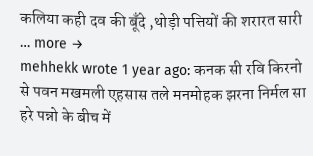कलिया कही दव की बूँदे ,थोड़ी पत्तियों की शरारत सारी … more →
mehhekk wrote 1 year ago: कनक सी रवि किरनो से पवन मखमली एहसास तले मनमोहक झरना निर्मल सा हरे पन्नो के बीच में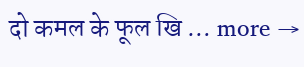दो कमल के फूल खि … more →